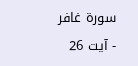سورة غافر - آیت 26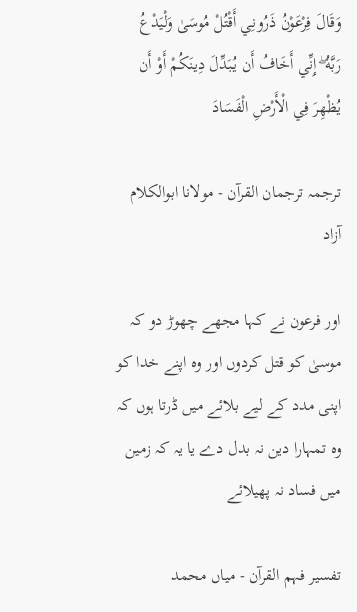وَقَالَ فِرْعَوْنُ ذَرُونِي أَقْتُلْ مُوسَىٰ وَلْيَدْعُ رَبَّهُ ۖ إِنِّي أَخَافُ أَن يُبَدِّلَ دِينَكُمْ أَوْ أَن يُظْهِرَ فِي الْأَرْضِ الْفَسَادَ

ترجمہ ترجمان القرآن - مولانا ابوالکلام آزاد

اور فرعون نے کہا مجھے چھوڑ دو کہ موسیٰ کو قتل کردوں اور وہ اپنے خدا کو اپنی مدد کے لیے بلائے میں ڈرتا ہوں کہ وہ تمہارا دین نہ بدل دے یا یہ کہ زمین میں فساد نہ پھیلائے

تفسیر فہم القرآن - میاں محمد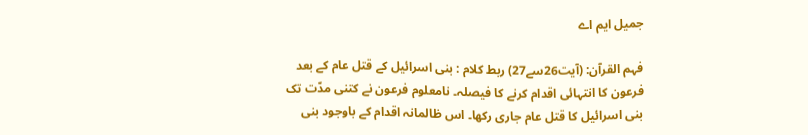جمیل ایم اے

فہم القرآن: (آیت26سے27) ربط کلام : بنی اسرائیل کے قتل عام کے بعد فرعون کا انتہائی اقدام کرنے کا فیصلہ۔ نامعلوم فرعون نے کتنی مدّت تک بنی اسرائیل کا قتل عام جاری رکھا۔ اس ظالمانہ اقدام کے باوجود بنی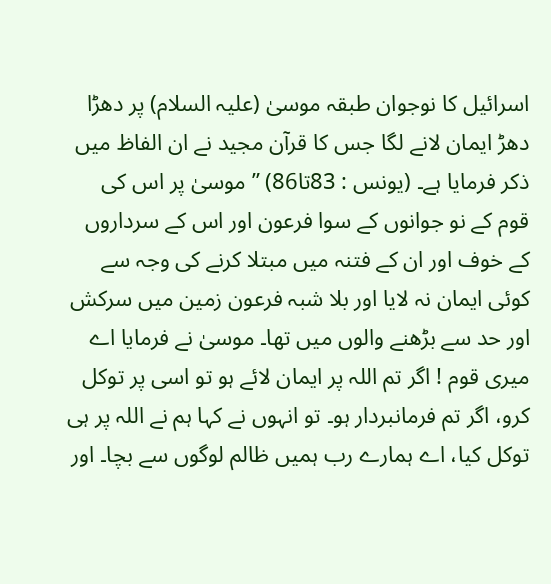اسرائیل کا نوجوان طبقہ موسیٰ (علیہ السلام) پر دھڑا دھڑ ایمان لانے لگا جس کا قرآن مجید نے ان الفاظ میں ذکر فرمایا ہے۔ (یونس : 83تا86) ” موسیٰ پر اس کی قوم کے نو جوانوں کے سوا فرعون اور اس کے سرداروں کے خوف اور ان کے فتنہ میں مبتلا کرنے کی وجہ سے کوئی ایمان نہ لایا اور بلا شبہ فرعون زمین میں سرکش اور حد سے بڑھنے والوں میں تھا۔ موسیٰ نے فرمایا اے میری قوم ! اگر تم اللہ پر ایمان لائے ہو تو اسی پر توکل کرو، اگر تم فرمانبردار ہو۔ تو انہوں نے کہا ہم نے اللہ پر ہی توکل کیا، اے ہمارے رب ہمیں ظالم لوگوں سے بچا۔ اور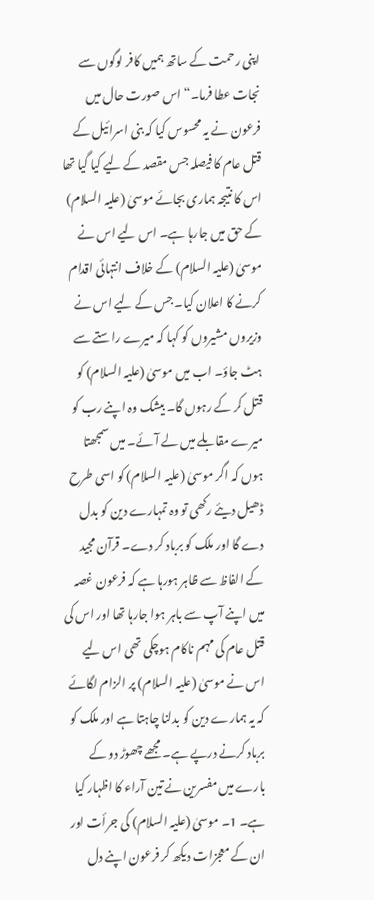اپنی رحمت کے ساتھ ہمیں کافر لوگوں سے نجات عطا فرما۔“ اس صورت حال میں فرعون نے یہ محسوس کیا کہ بنی اسرائیل کے قتل عام کا فیصلہ جس مقصد کے لیے کیا گیا تھا اس کا نتیجہ ہماری بجائے موسیٰ (علیہ السلام) کے حق میں جارہا ہے۔ اس لیے اس نے موسیٰ (علیہ السلام) کے خلاف انتہائی اقدام کرنے کا اعلان کیا۔ جس کے لیے اس نے وزیروں مشیروں کو کہا کہ میرے راستے سے ہٹ جاؤ۔ اب میں موسیٰ (علیہ السلام) کو قتل کر کے رہوں گا۔ بیشک وہ اپنے رب کو میرے مقابلے میں لے آئے۔ میں سمجھتا ہوں کہ اگر موسیٰ (علیہ السلام) کو اسی طرح ڈھیل دیئے رکھی تو وہ تمہارے دین کو بدل دے گا اور ملک کو برباد کر دے۔ قرآن مجید کے الفاظ سے ظاہر ہورہا ہے کہ فرعون غصہ میں اپنے آپ سے باہر ہوا جارہا تھا اور اس کی قتل عام کی مہم ناکام ہوچکی تھی اس لیے اس نے موسیٰ (علیہ السلام) پر الزام لگائے کہ یہ ہمارے دین کو بدلنا چاہتا ہے اور ملک کو برباد کرنے درپے ہے۔ مجھے چھوڑ دو کے بارے میں مفسرین نے تین آراء کا اظہار کیا ہے۔ 1۔ موسیٰ (علیہ السلام) کی جرأت اور ان کے معجزات دیکھ کر فرعون اپنے دل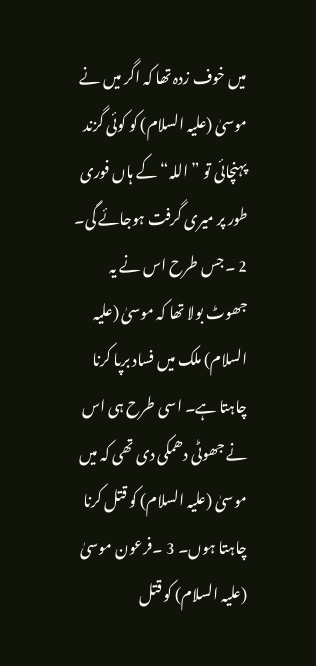میں خوف زدہ تھا کہ اگر میں نے موسیٰ (علیہ السلام) کو کوئی گزند پہنچائی تو ” اللہ“ کے ہاں فوری طور پر میری گرفت ہوجائے گی۔ 2 ۔جس طرح اس نے یہ جھوٹ بولا تھا کہ موسیٰ (علیہ السلام) ملک میں فساد برپا کرنا چاہتا ہے۔ اسی طرح ہی اس نے جھوٹی دھمکی دی تھی کہ میں موسیٰ (علیہ السلام) کو قتل کرنا چاہتا ہوں۔ 3 ۔فرعون موسیٰ (علیہ السلام) کو قتل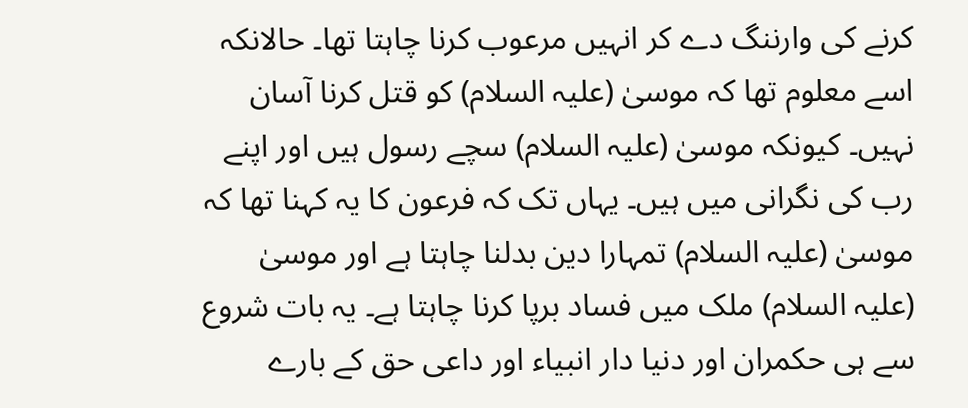کرنے کی وارننگ دے کر انہیں مرعوب کرنا چاہتا تھا۔ حالانکہ اسے معلوم تھا کہ موسیٰ (علیہ السلام) کو قتل کرنا آسان نہیں۔ کیونکہ موسیٰ (علیہ السلام) سچے رسول ہیں اور اپنے رب کی نگرانی میں ہیں۔ یہاں تک کہ فرعون کا یہ کہنا تھا کہ موسیٰ (علیہ السلام) تمہارا دین بدلنا چاہتا ہے اور موسیٰ (علیہ السلام) ملک میں فساد برپا کرنا چاہتا ہے۔ یہ بات شروع سے ہی حکمران اور دنیا دار انبیاء اور داعی حق کے بارے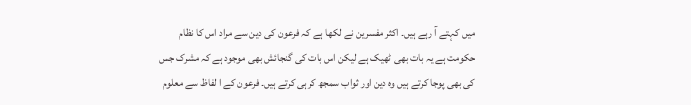میں کہتے آ رہے ہیں۔ اکثر مفسرین نے لکھا ہے کہ فرعون کی دین سے مراد اس کا نظام حکومت ہے یہ بات بھی ٹھیک ہے لیکن اس بات کی گنجائش بھی موجود ہے کہ مشرک جس کی بھی پوجا کرتے ہیں وہ دین اور ثواب سمجھ کرہی کرتے ہیں۔ فرعون کے ا لفاظ سے معلوم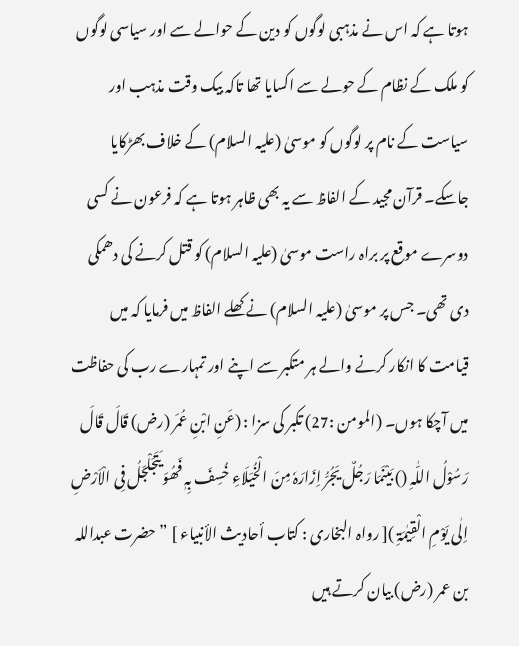ہوتا ہے کہ اس نے مذہبی لوگوں کو دین کے حوالے سے اور سیاسی لوگوں کو ملک کے نظام کے حولے سے اکسایا تھا تاکہ بیک وقت مذہب اور سیاست کے نام پر لوگوں کو موسیٰ (علیہ السلام) کے خلاف بھڑکایا جاسکے۔ قرآن مجید کے الفاظ سے یہ بھی ظاہر ہوتا ہے کہ فرعون نے کسی دوسرے موقع پر براہ راست موسیٰ (علیہ السلام) کو قتل کرنے کی دھمکی دی تھی۔ جس پر موسیٰ (علیہ السلام) نے کھلے الفاظ میں فرمایا کہ میں قیامت کا انکار کرنے والے ہر متکبر سے اپنے اور تمہارے رب کی حفاظت میں آچکا ہوں۔ (المومن :27) تکبر کی سزا : (عَنِ ابْنِ عُمَر (رض) قَالَ قَالَ رَسُوْلُ اللّٰہِ () بَیْنَمَا رَجُلٌ یَجُرُّ اِزَارَہٗ مِنَ الْخُیَلَاءِ خُسِفَ بِہٖ فَھُوَ یَتَجَلْجَلُ فِی الْاَرْضِ اِلٰی یَوْمِ الْقِیٰمَۃِ )[ رواہ البخاری : کتاب أحادیث الأنبیاء ] ” حضرت عبداللہ بن عمر (رض) بیان کرتے ہیں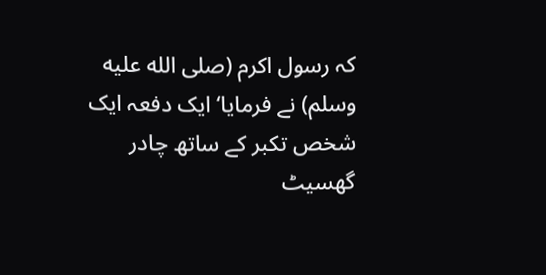کہ رسول اکرم (صلى الله عليه وسلم) نے فرمایا‘ ایک دفعہ ایک شخص تکبر کے ساتھ چادر گھسیٹ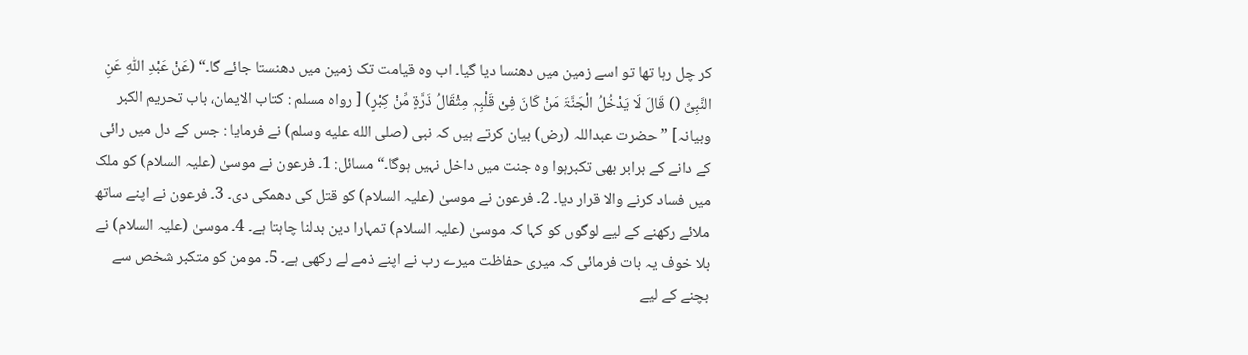کر چل رہا تھا تو اسے زمین میں دھنسا دیا گیا۔ اب وہ قیامت تک زمین میں دھنستا جائے گا۔“ (عَنْ عَبْدِ اللّٰہِ عَنِ النَّبِیِّ () قَالَ لَا یَدْخُلُ الْجَنَّۃَ مَنْ کَانَ فِیْ قَلْبِہٖ مِثْقَالُ ذَرَّۃٍ مِّنْ کِبْرٍ) [ رواہ مسلم : کتاب الایمان، باب تحریم الکبر وبیانہ] ” حضرت عبداللہ (رض) بیان کرتے ہیں کہ نبی (صلى الله عليه وسلم) نے فرمایا : جس کے دل میں رائی کے دانے کے برابر بھی تکبرہوا وہ جنت میں داخل نہیں ہوگا۔“ مسائل: 1۔ فرعون نے موسیٰ (علیہ السلام) کو ملک میں فساد کرنے والا قرار دیا۔ 2۔ فرعون نے موسیٰ (علیہ السلام) کو قتل کی دھمکی دی۔ 3۔ فرعون نے اپنے ساتھ ملائے رکھنے کے لیے لوگوں کو کہا کہ موسیٰ (علیہ السلام) تمہارا دین بدلنا چاہتا ہے۔ 4۔ موسیٰ (علیہ السلام) نے بلا خوف یہ بات فرمائی کہ میری حفاظت میرے رب نے اپنے ذمے لے رکھی ہے۔ 5۔ مومن کو متکبر شخص سے بچنے کے لیے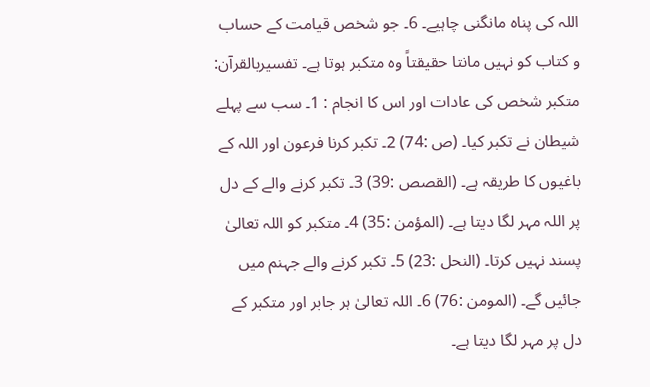اللہ کی پناہ مانگنی چاہیے۔ 6۔ جو شخص قیامت کے حساب و کتاب کو نہیں مانتا حقیقتاً وہ متکبر ہوتا ہے۔ تفسیربالقرآن: متکبر شخص کی عادات اور اس کا انجام : 1۔ سب سے پہلے شیطان نے تکبر کیا۔ (ص :74) 2۔ تکبر کرنا فرعون اور اللہ کے باغیوں کا طریقہ ہے۔ (القصص :39) 3۔ تکبر کرنے والے کے دل پر اللہ مہر لگا دیتا ہے۔ (المؤمن :35) 4۔ متکبر کو اللہ تعالیٰ پسند نہیں کرتا۔ (النحل :23) 5۔ تکبر کرنے والے جہنم میں جائیں گے۔ (المومن :76) 6۔ اللہ تعالیٰ ہر جابر اور متکبر کے دل پر مہر لگا دیتا ہے۔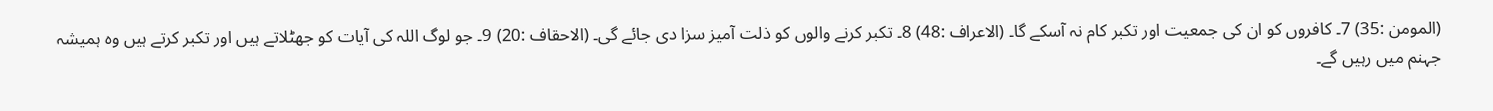(المومن :35) 7۔ کافروں کو ان کی جمعیت اور تکبر کام نہ آسکے گا۔ (الاعراف :48) 8۔ تکبر کرنے والوں کو ذلت آمیز سزا دی جائے گی۔ (الاحقاف :20) 9۔ جو لوگ اللہ کی آیات کو جھٹلاتے ہیں اور تکبر کرتے ہیں وہ ہمیشہ جہنم میں رہیں گے۔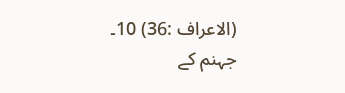(الاعراف :36) 10۔ جہنم کے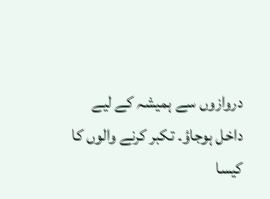دروازوں سے ہمیشہ کے لیے داخل ہوجاؤ۔ تکبر کرنے والوں کا کیسا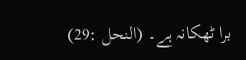برا ٹھکانہ ہے۔ (النحل :29)